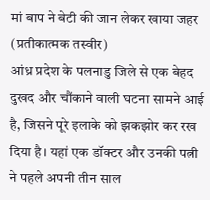मां बाप ने बेटी की जान लेकर खाया जहर (प्रतीकात्मक तस्वीर)
आंध्र प्रदेश के पलनाडु जिले से एक बेहद दुखद और चौंकाने वाली घटना सामने आई है, जिसने पूरे इलाके को झकझोर कर रख दिया है। यहां एक डॉक्टर और उनकी पत्नी ने पहले अपनी तीन साल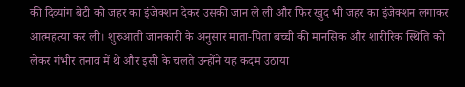की दिव्यांग बेटी को जहर का इंजेक्शन देकर उसकी जान ले ली और फिर खुद भी जहर का इंजेक्शन लगाकर आत्महत्या कर ली। शुरुआती जानकारी के अनुसार माता-पिता बच्ची की मानसिक और शारीरिक स्थिति को लेकर गंभीर तनाव में थे और इसी के चलते उन्होंने यह कदम उठाया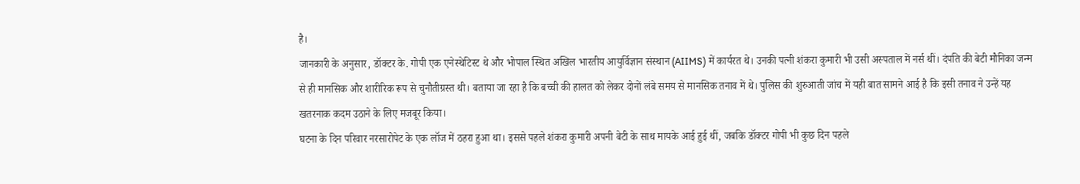है।
जानकारी के अनुसार, डॉक्टर के. गोपी एक एनेस्थेटिस्ट थे और भोपाल स्थित अखिल भारतीय आयुर्विज्ञान संस्थान (AIIMS) में कार्यरत थे। उनकी पत्नी शंकरा कुमारी भी उसी अस्पताल में नर्स थीं। दंपति की बेटी मौनिका जन्म से ही मानसिक और शारीरिक रूप से चुनौतीग्रस्त थी। बताया जा रहा है कि बच्ची की हालत को लेकर दोनों लंबे समय से मानसिक तनाव में थे। पुलिस की शुरुआती जांच में यही बात सामने आई है कि इसी तनाव ने उन्हें यह खतरनाक कदम उठाने के लिए मजबूर किया।
घटना के दिन परिवार नरसारोपेट के एक लॉज में ठहरा हुआ था। इससे पहले शंकरा कुमारी अपनी बेटी के साथ मायके आई हुई थीं, जबकि डॉक्टर गोपी भी कुछ दिन पहले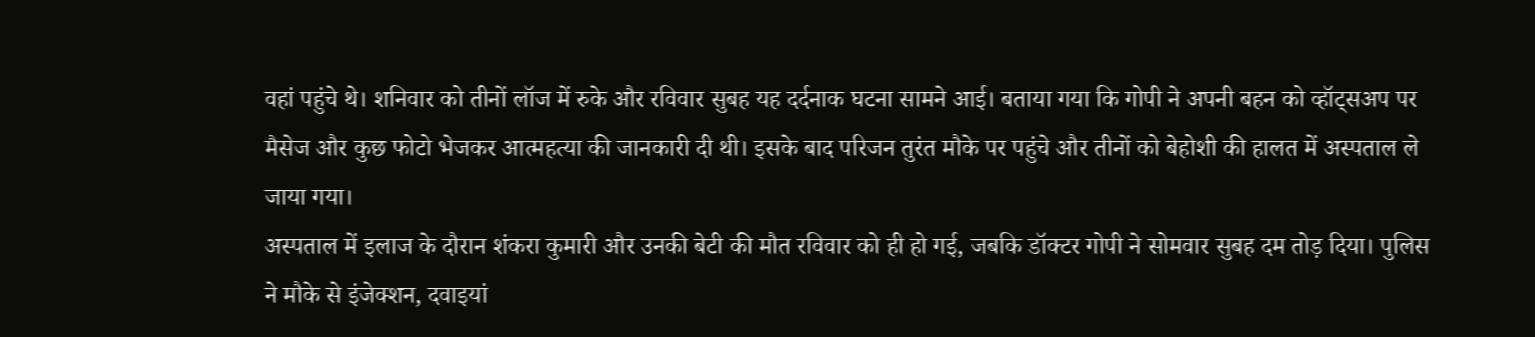वहां पहुंचे थे। शनिवार को तीनों लॉज में रुके और रविवार सुबह यह दर्दनाक घटना सामने आई। बताया गया कि गोपी ने अपनी बहन को व्हॉट्सअप पर मैसेज और कुछ फोटो भेजकर आत्महत्या की जानकारी दी थी। इसके बाद परिजन तुरंत मौके पर पहुंचे और तीनों को बेहोशी की हालत में अस्पताल ले जाया गया।
अस्पताल में इलाज के दौरान शंकरा कुमारी और उनकी बेटी की मौत रविवार को ही हो गई, जबकि डॉक्टर गोपी ने सोमवार सुबह दम तोड़ दिया। पुलिस ने मौके से इंजेक्शन, दवाइयां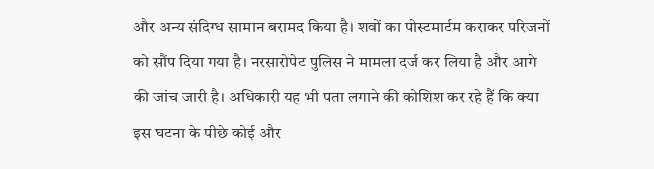और अन्य संदिग्ध सामान बरामद किया है। शवों का पोस्टमार्टम कराकर परिजनों को सौंप दिया गया है। नरसारोपेट पुलिस ने मामला दर्ज कर लिया है और आगे की जांच जारी है। अधिकारी यह भी पता लगाने की कोशिश कर रहे हैं कि क्या इस घटना के पीछे कोई और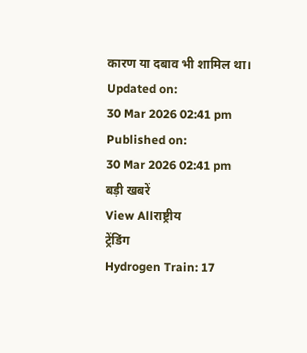कारण या दबाव भी शामिल था।
Updated on:
30 Mar 2026 02:41 pm
Published on:
30 Mar 2026 02:41 pm
बड़ी खबरें
View Allराष्ट्रीय
ट्रेंडिंग
Hydrogen Train: 17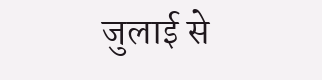जुलाई से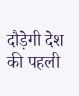दौड़ेगी देश की पहली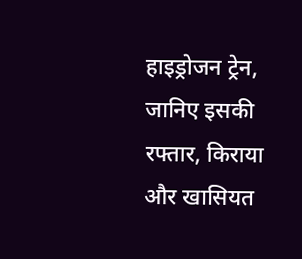हाइड्रोजन ट्रेन, जानिए इसकी रफ्तार, किराया और खासियत